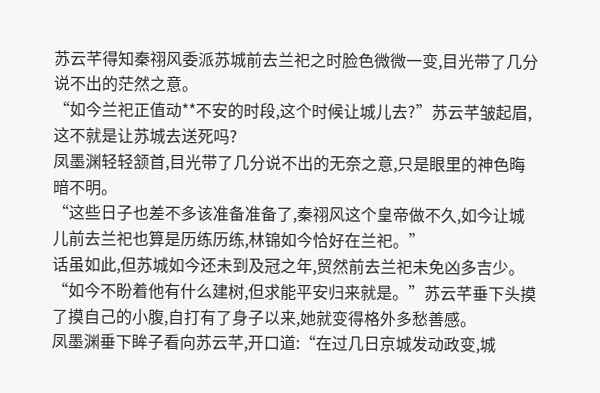苏云芊得知秦祤风委派苏城前去兰祀之时脸色微微一变,目光带了几分说不出的茫然之意。
“如今兰祀正值动**不安的时段,这个时候让城儿去?”苏云芊皱起眉,这不就是让苏城去送死吗?
凤墨渊轻轻颔首,目光带了几分说不出的无奈之意,只是眼里的神色晦暗不明。
“这些日子也差不多该准备准备了,秦祤风这个皇帝做不久,如今让城儿前去兰祀也算是历练历练,林锦如今恰好在兰祀。”
话虽如此,但苏城如今还未到及冠之年,贸然前去兰祀未免凶多吉少。
“如今不盼着他有什么建树,但求能平安归来就是。”苏云芊垂下头摸了摸自己的小腹,自打有了身子以来,她就变得格外多愁善感。
凤墨渊垂下眸子看向苏云芊,开口道:“在过几日京城发动政变,城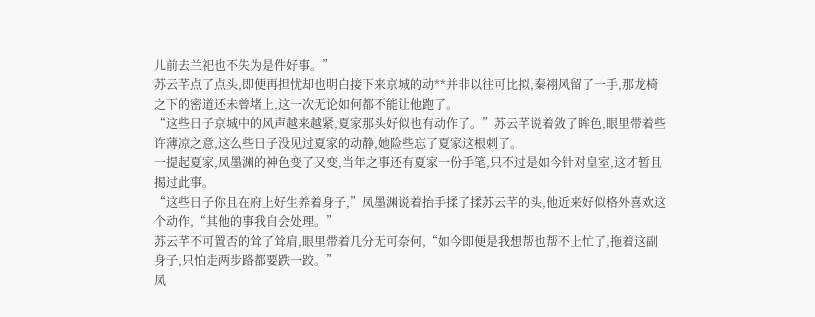儿前去兰祀也不失为是件好事。”
苏云芊点了点头,即便再担忧却也明白接下来京城的动**并非以往可比拟,秦祤风留了一手,那龙椅之下的密道还未曾堵上,这一次无论如何都不能让他跑了。
“这些日子京城中的风声越来越紧,夏家那头好似也有动作了。”苏云芊说着敛了眸色,眼里带着些许薄凉之意,这么些日子没见过夏家的动静,她险些忘了夏家这根刺了。
一提起夏家,凤墨渊的神色变了又变,当年之事还有夏家一份手笔,只不过是如今针对皇室,这才暂且揭过此事。
“这些日子你且在府上好生养着身子,”凤墨渊说着抬手揉了揉苏云芊的头,他近来好似格外喜欢这个动作,“其他的事我自会处理。”
苏云芊不可置否的耸了耸肩,眼里带着几分无可奈何,“如今即便是我想帮也帮不上忙了,拖着这副身子,只怕走两步路都要跌一跤。”
凤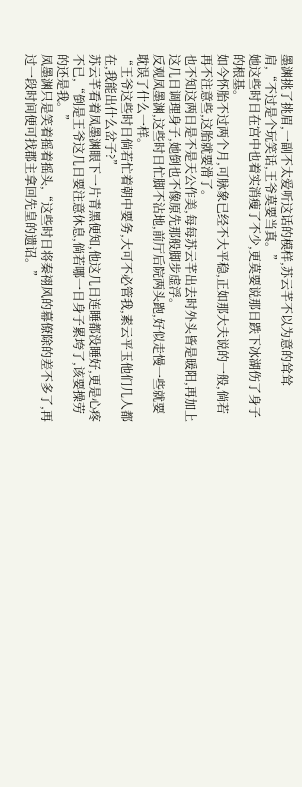墨渊挑了挑眉,一副不太爱听这话的模样,苏云芊不以为意的耸耸肩,“不过是个玩笑话,王爷莫要当真。”
她这些时日在宫中也着实消瘦了不少,更莫要说那日跌下冰湖伤了身子的根基。
如今怀胎不过两个月,可脉象已经不大平稳,正如那大夫说的一般,倘若再不注意些,这胎就要滑了。
也不知这两日是不是天公作美,每每苏云芊出去时外头皆是暖阳,再加上这几日调理身子,她倒也不像原先那般脚步虚浮。
反观凤墨渊,这些时日忙脚不沾地,前厅后院两头跑,好似走慢一些就要耽误了什么一样。
“王爷这些时日倘若忙着朝中要务,大可不必管我,素云平玉他们几人都在,我能出什么岔子?”
苏云芊看着凤墨渊眼下一片青黑便知,他这几日连睡都没睡好,更是心疼不已,“倒是王爷这几日要注意休息,倘若哪一日身子累垮了,该要操劳的还是我。”
凤墨渊只是笑着摇着摇头,“这些时日将秦祤风的幕僚除的差不多了,再过一段时间便可找郡主拿回先皇的遗诏。”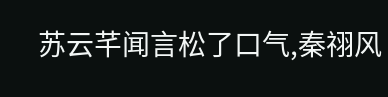苏云芊闻言松了口气,秦祤风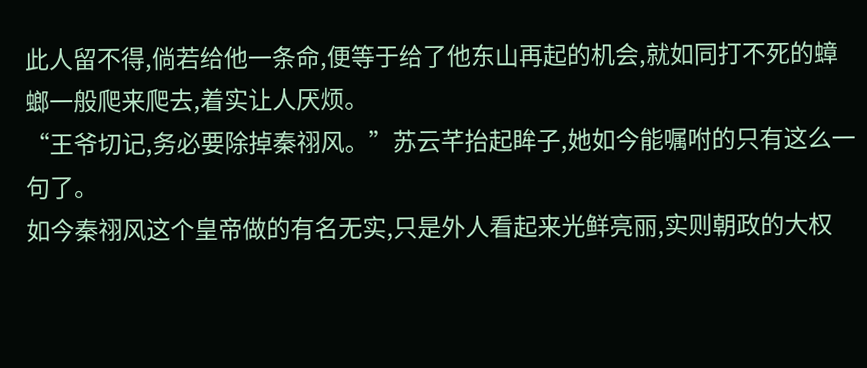此人留不得,倘若给他一条命,便等于给了他东山再起的机会,就如同打不死的蟑螂一般爬来爬去,着实让人厌烦。
“王爷切记,务必要除掉秦祤风。”苏云芊抬起眸子,她如今能嘱咐的只有这么一句了。
如今秦祤风这个皇帝做的有名无实,只是外人看起来光鲜亮丽,实则朝政的大权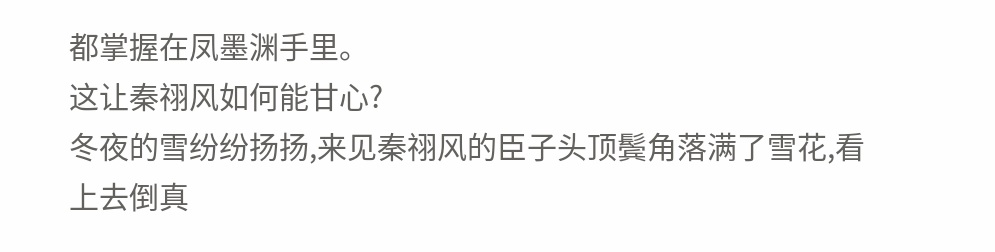都掌握在凤墨渊手里。
这让秦祤风如何能甘心?
冬夜的雪纷纷扬扬,来见秦祤风的臣子头顶鬓角落满了雪花,看上去倒真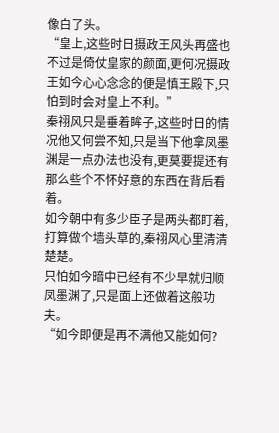像白了头。
“皇上,这些时日摄政王风头再盛也不过是倚仗皇家的颜面,更何况摄政王如今心心念念的便是慎王殿下,只怕到时会对皇上不利。”
秦祤风只是垂着眸子,这些时日的情况他又何尝不知,只是当下他拿凤墨渊是一点办法也没有,更莫要提还有那么些个不怀好意的东西在背后看着。
如今朝中有多少臣子是两头都盯着,打算做个墙头草的,秦祤风心里清清楚楚。
只怕如今暗中已经有不少早就归顺凤墨渊了,只是面上还做着这般功夫。
“如今即便是再不满他又能如何?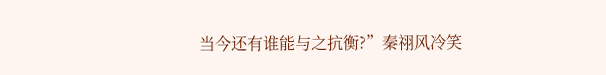当今还有谁能与之抗衡?”秦祤风冷笑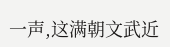一声,这满朝文武近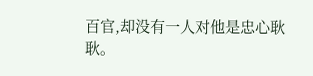百官,却没有一人对他是忠心耿耿。